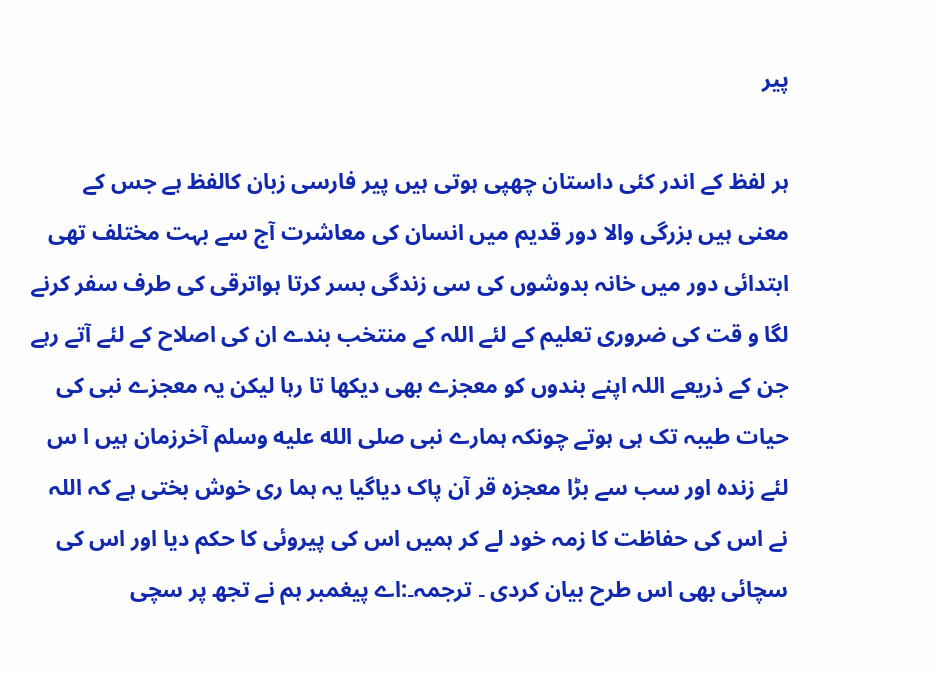پیر

ہر لفظ کے اندر کئی داستان چھپی ہوتی ہیں پیر فارسی زبان کالفظ ہے جس کے معنی ہیں بزرگی والا دور قدیم میں انسان کی معاشرت آج سے بہت مختلف تھی ابتدائی دور میں خانہ بدوشوں کی سی زندگی بسر کرتا ہواترقی کی طرف سفر کرنے لگا و قت کی ضروری تعلیم کے لئے اللہ کے منتخب بندے ان کی اصلاح کے لئے آتے رہے جن کے ذریعے اللہ اپنے بندوں کو معجزے بھی دیکھا تا رہا لیکن یہ معجزے نبی کی حیات طیبہ تک ہی ہوتے چونکہ ہمارے نبی صلى الله عليه وسلم آخرزمان ہیں ا س لئے زندہ اور سب سے بڑا معجزہ قر آن پاک دیاگیا یہ ہما ری خوش بختی ہے کہ اللہ نے اس کی حفاظت کا زمہ خود لے کر ہمیں اس کی پیروئی کا حکم دیا اور اس کی سچائی بھی اس طرح بیان کردی ۔ ترجمہ۔:اے پیغمبر ہم نے تجھ پر سچی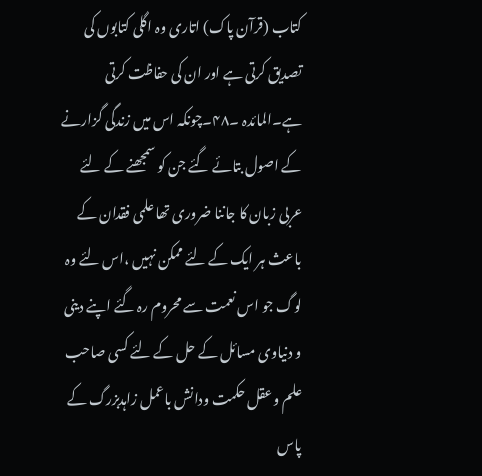کتاب (قرآن پاک) اتاری وہ اگلی کتابوں کی تصدیق کرتی ہے اور ان کی حفاظت کرتی ہے۔المائدہ ۔۴۸۔چونکہ اس میں زندگی گزارنے کے اصول بتائے گئے جن کو سمجھنے کے لئے عربی زبان کا جاننا ضروری تھا علمی فقدان کے باعث ہر ایک کے لئے ممکن نہیں ،اس لئے وہ لوگ جو اس نعمت سے محروم رہ گئے اپنے دینی و دنیاوی مسائل کے حل کے لئے کسی صاحب علم وعقل حکمت ودانش باعمل زاہدبزرگ کے پاس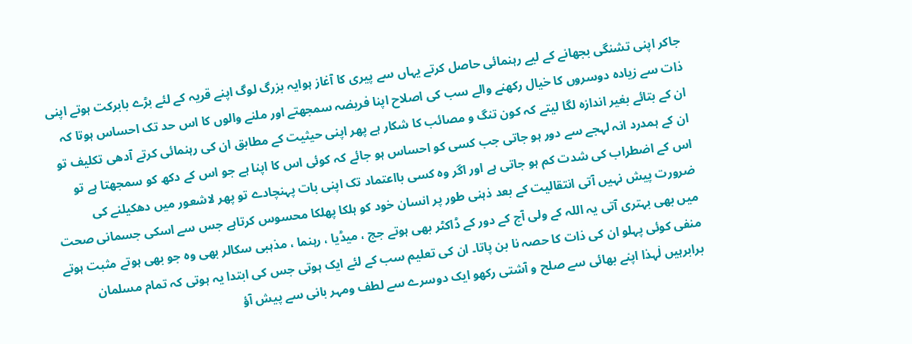جاکر اپنی تشنگی بجھانے کے لیے رہنمائی حاصل کرتے یہاں سے پیری کا آغاز ہوایہ بزرگ لوگ اپنے قریہ کے لئے بڑے بابرکت ہوتے اپنی ذات سے زیادہ دوسروں کا خیال رکھنے والے سب کی اصلاح اپنا فریضہ سمجھتے اور ملنے والوں کا اس حد تک احساس ہوتا کہ ان کے بتائے بغیر اندازہ لگا لیتے کہ کون تنگ و مصائب کا شکار ہے پھر اپنی حیثیت کے مطابق ان کی رہنمائی کرتے آدھی تکلیف تو ان کے ہمدرد انہ لہجے سے دور ہو جاتی جب کسی کو احساس ہو جائے کہ کوئی اس کا اپنا ہے جو اس کے دکھ کو سمجھتا ہے تو اس کے اضطراب کی شدت کم ہو جاتی ہے اور اگر وہ کسی بااعتماد تک اپنی بات پہنچادے تو پھر لاشعور میں دھکیلنے کی ضرورت پیش نہیں آتی انتقالیت کے بعد ذہنی طور پر انسان خود کو ہلکا پھلکا محسوس کرتاہے جس سے اسکی جسمانی صحت میں بھی بہتری آتی یہ اللہ کے ولی آج کے دور کے ڈاکٹر بھی ہوتے جج ، میڈیا ، رہنما ، مذہبی سکالر بھی وہ جو بھی ہوتے مثبت ہوتے منفی کوئی پہلو ان کی ذات کا حصہ نا بن پاتا۔ ان کی تعلیم سب کے لئے ایک ہوتی جس کی ابتدا یہ ہوتی کہ تمام مسلمان برابرہیں لٰہذا اپنے بھائی سے صلح و آشتی رکھو ایک دوسرے سے لطف ومہر بانی سے پیش آؤ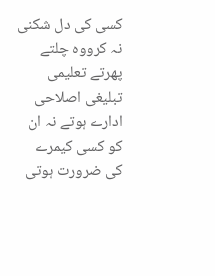کسی کی دل شکنی نہ کرووہ چلتے پھرتے تعلیمی تبلیغی اصلاحی ادارے ہوتے نہ ان کو کسی کیمرے کی ضرورت ہوتی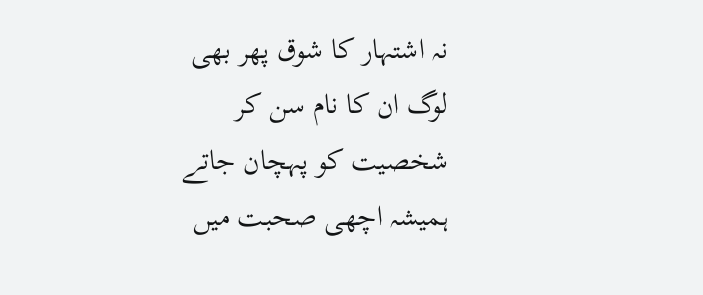نہ اشتہار کا شوق پھر بھی لوگ ان کا نام سن کر شخصیت کو پہچان جاتے ہمیشہ اچھی صحبت میں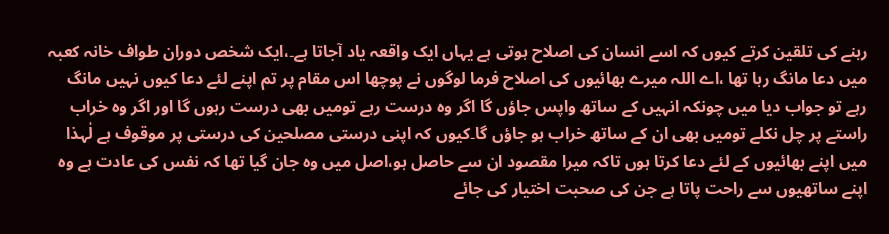رہنے کی تلقین کرتے کیوں کہ اسے انسان کی اصلاح ہوتی ہے یہاں ایک واقعہ یاد آجاتا ہے۔،ایک شخص دوران طواف خانہ کعبہ میں دعا مانگ رہا تھا ،اے اللہ میرے بھائیوں کی اصلاح فرما لوگوں نے پوچھا اس مقام پر تم اپنے لئے دعا کیوں نہیں مانگ رہے تو جواب دیا میں چونکہ انہیں کے ساتھ واپس جاؤں گا اگر وہ درست رہے تومیں بھی درست رہوں گا اور اگر وہ خراب راستے پر چل نکلے تومیں بھی ان کے ساتھ خراب ہو جاؤں گا۔کیوں کہ اپنی درستی مصلحین کی درستی پر موقوف ہے لٰہذا میں اپنے بھائیوں کے لئے دعا کرتا ہوں تاکہ میرا مقصود ان سے حاصل ہو،اصل میں وہ جان گیا تھا کہ نفس کی عادت ہے وہ اپنے ساتھیوں سے راحت پاتا ہے جن کی صحبت اختیار کی جائے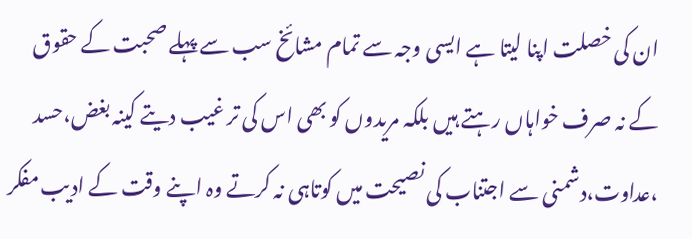ان کی خصلت اپنا لیتا ہے ایسی وجہ سے تمام مشائخ سب سے پہلے صحبت کے حقوق کے نہ صرف خواہاں رہتے ہیں بلکہ مریدوں کو بھی اس کی تر غیب دیتے کینہ بغض،حسد ،عداوت،دشمنی سے اجتناب کی نصیحت میں کوتاہی نہ کرتے وہ اپنے وقت کے ادیب مفکر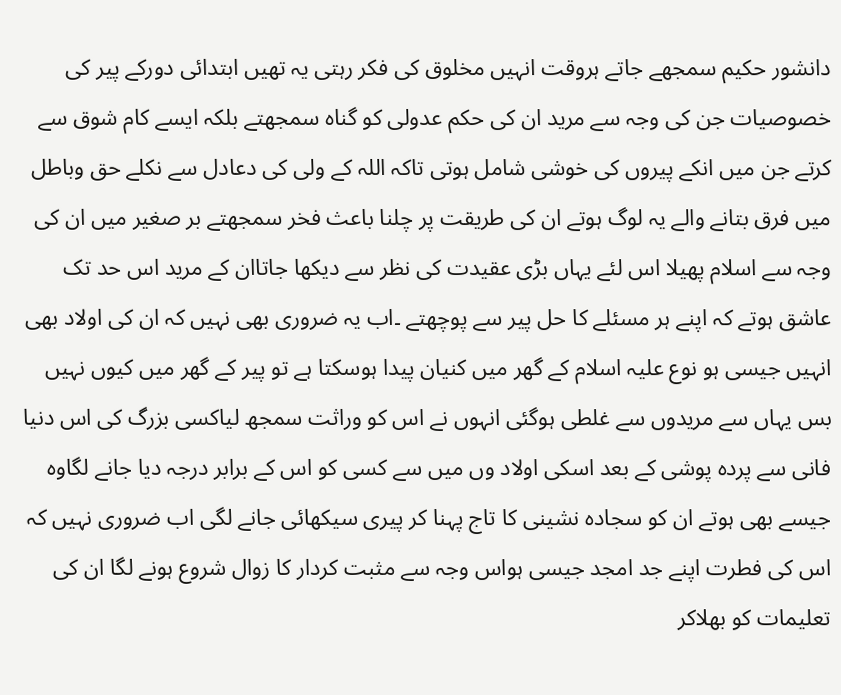دانشور حکیم سمجھے جاتے ہروقت انہیں مخلوق کی فکر رہتی یہ تھیں ابتدائی دورکے پیر کی خصوصیات جن کی وجہ سے مرید ان کی حکم عدولی کو گناہ سمجھتے بلکہ ایسے کام شوق سے کرتے جن میں انکے پیروں کی خوشی شامل ہوتی تاکہ اللہ کے ولی کی دعادل سے نکلے حق وباطل میں فرق بتانے والے یہ لوگ ہوتے ان کی طریقت پر چلنا باعث فخر سمجھتے بر صغیر میں ان کی وجہ سے اسلام پھیلا اس لئے یہاں بڑی عقیدت کی نظر سے دیکھا جاتاان کے مرید اس حد تک عاشق ہوتے کہ اپنے ہر مسئلے کا حل پیر سے پوچھتے ۔اب یہ ضروری بھی نہیں کہ ان کی اولاد بھی انہیں جیسی ہو نوع علیہ اسلام کے گھر میں کنیان پیدا ہوسکتا ہے تو پیر کے گھر میں کیوں نہیں بس یہاں سے مریدوں سے غلطی ہوگئی انہوں نے اس کو وراثت سمجھ لیاکسی بزرگ کی اس دنیا فانی سے پردہ پوشی کے بعد اسکی اولاد وں میں سے کسی کو اس کے برابر درجہ دیا جانے لگاوہ جیسے بھی ہوتے ان کو سجادہ نشینی کا تاج پہنا کر پیری سیکھائی جانے لگی اب ضروری نہیں کہ اس کی فطرت اپنے جد امجد جیسی ہواس وجہ سے مثبت کردار کا زوال شروع ہونے لگا ان کی تعلیمات کو بھلاکر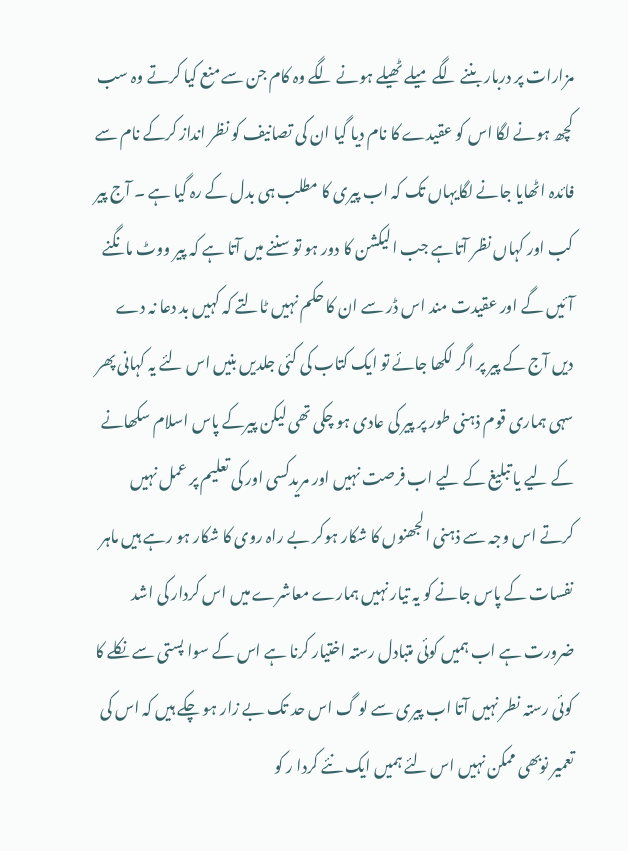مزارات پر دربار بننے لگے میلے ٹھیلے ہونے لگے وہ کام جن سے منع کیا کرتے وہ سب کچھ ہونے لگا اس کو عقیدے کا نام دیا گیا ان کی تصانیف کو نظر انداز کرکے نام سے فائدہ اٹھایا جانے لگایہاں تک کہ اب پیری کا مطلب ہی بدل کے رہ گیا ہے ۔ آج پیر کب اور کہاں نظر آتاہے جب الیکشن کا دور ہو تو سننے میں آتا ہے کہ پیر ووٹ مانگنے آئیں گے اور عقیدت مند اس ڈر سے ان کا حکم نہیں ٹالتے کہ کہیں بد دعا نہ دے دیں آج کے پیر پر اگر لکھا جائے تو ایک کتاب کی کئی جلدیں بنیں اس لئے یہ کہانی پھر سہی ہماری قوم ذہنی طور پر پیر کی عادی ہو چکی تھی لیکن پیرکے پاس اسلام سکھانے کے لیے یا تبلیغ کے لیے اب فرصت نہیں اور مریدکسی اور کی تعلیم پر عمل نہیں کرتے اس وجہ سے ذہنی الجھنوں کا شکار ہوکر بے راہ روی کا شکار ہو رہے ہیں ماہر نفسات کے پاس جانے کو یہ تیار نہیں ہمارے معاشرے میں اس کردار کی اشد ضرورت ہے اب ہمیں کوئی متبادل رستہ اختیار کرنا ہے اس کے سوا پستی سے نکلے کا کوئی رستہ نطر نہیں آتا اب پیری سے لو گ اس حد تک بے زار ہو چکے ہیں کہ اس کی تعمیر نوبھی ممکن نہیں اس لئے ہمیں ایک نئے کردا ر کو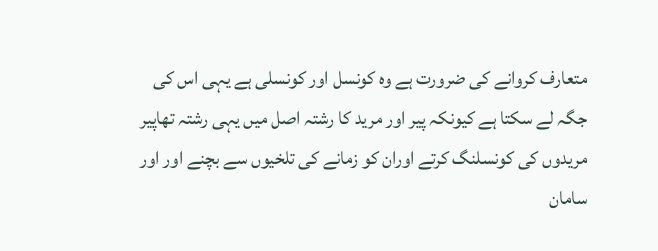متعارف کروانے کی ضرورت ہے وہ کونسل اور کونسلی ہے یہی اس کی جگہ لے سکتا ہے کیونکہ پیر اور مرید کا رشتہ اصل میں یہی رشتہ تھاپیر مریدوں کی کونسلنگ کرتے اوران کو زمانے کی تلخیوں سے بچنے اور اور سامان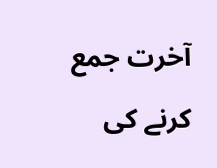آخرت جمع کرنے کی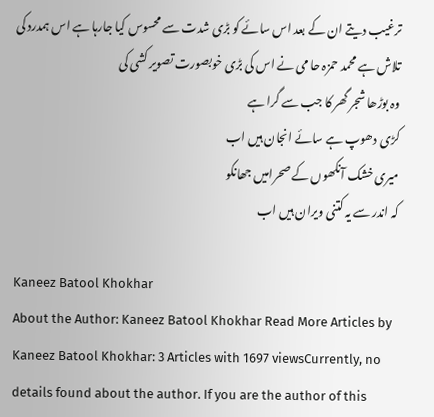ترغیب دیتے ان کے بعد اس سائے کو بڑی شدت سے محسوس کیا جارہا ہے اس ہمدرد کی تلاش ہے محمد حمزہ حا می نے اس کی بڑی خوبصورت تصویر کشی کی
وہ بوڑھا شجر گھر کا جب سے گرا ہے
کڑی دھوپ ہے سائے انجان ہیں اب
میری خشک آنکھوں کے صحرامیں جھانکو
کہ اندر سے یہ کتنی ویران ہیں اب

Kaneez Batool Khokhar
About the Author: Kaneez Batool Khokhar Read More Articles by Kaneez Batool Khokhar: 3 Articles with 1697 viewsCurrently, no details found about the author. If you are the author of this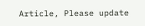Article, Please update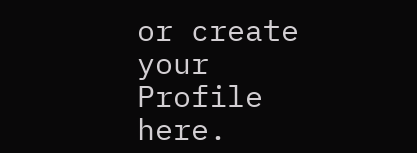or create your Profile here.